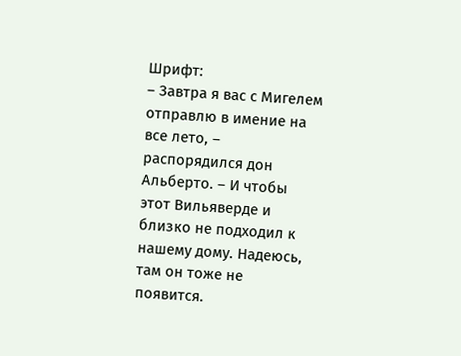Шрифт:
– Завтра я вас с Мигелем отправлю в имение на все лето, – распорядился дон Альберто. – И чтобы этот Вильяверде и близко не подходил к нашему дому. Надеюсь, там он тоже не появится.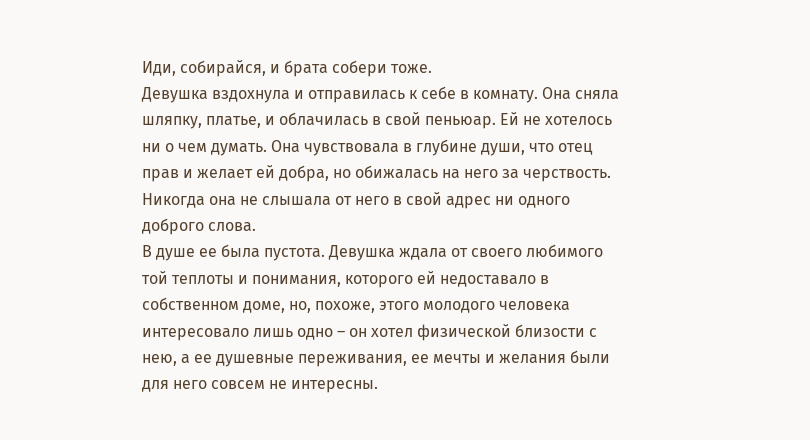Иди, собирайся, и брата собери тоже.
Девушка вздохнула и отправилась к себе в комнату. Она сняла шляпку, платье, и облачилась в свой пеньюар. Ей не хотелось ни о чем думать. Она чувствовала в глубине души, что отец прав и желает ей добра, но обижалась на него за черствость. Никогда она не слышала от него в свой адрес ни одного доброго слова.
В душе ее была пустота. Девушка ждала от своего любимого той теплоты и понимания, которого ей недоставало в собственном доме, но, похоже, этого молодого человека интересовало лишь одно – он хотел физической близости с нею, а ее душевные переживания, ее мечты и желания были для него совсем не интересны.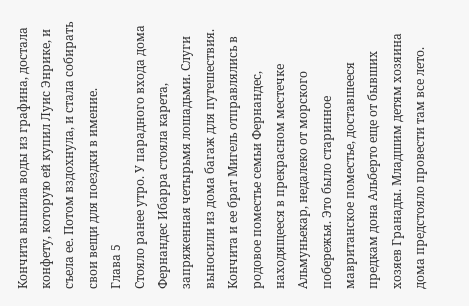Кончита выпила воды из графина, достала конфету, которую ей купил Луис Энрике, и съела ее. Потом вздохнула, и стала собирать свои вещи для поездки в имение.
Глава 5
Стояло ранее утро. У парадного входа дома Фернандес Ибарра стояла карета, запряженная четырьмя лошадьми. Слуги выносили из дома багаж для путешествия. Кончита и ее брат Мигель отправлялись в родовое поместье семьи Фернандес, находящееся в прекрасном местечке Альмуньекар, недалеко от морского побережья. Это было старинное мавританское поместье, доставшееся предкам дона Альберто еще от бывших хозяев Гранады. Младшим детям хозяина дома предстояло провести там все лето.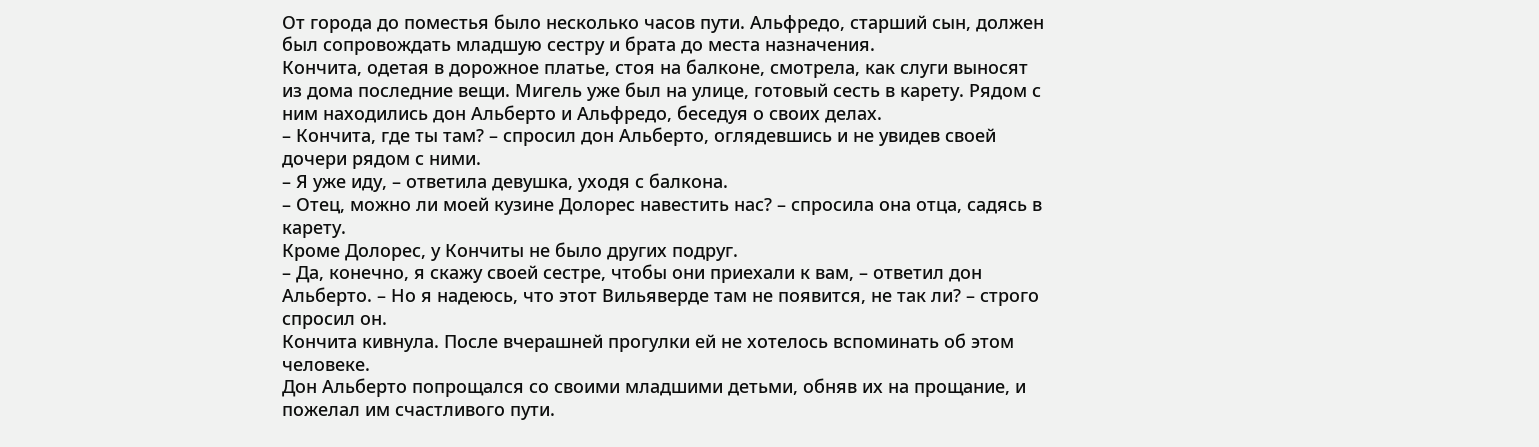От города до поместья было несколько часов пути. Альфредо, старший сын, должен был сопровождать младшую сестру и брата до места назначения.
Кончита, одетая в дорожное платье, стоя на балконе, смотрела, как слуги выносят из дома последние вещи. Мигель уже был на улице, готовый сесть в карету. Рядом с ним находились дон Альберто и Альфредо, беседуя о своих делах.
– Кончита, где ты там? – спросил дон Альберто, оглядевшись и не увидев своей дочери рядом с ними.
– Я уже иду, – ответила девушка, уходя с балкона.
– Отец, можно ли моей кузине Долорес навестить нас? – спросила она отца, садясь в карету.
Кроме Долорес, у Кончиты не было других подруг.
– Да, конечно, я скажу своей сестре, чтобы они приехали к вам, – ответил дон Альберто. – Но я надеюсь, что этот Вильяверде там не появится, не так ли? – строго спросил он.
Кончита кивнула. После вчерашней прогулки ей не хотелось вспоминать об этом человеке.
Дон Альберто попрощался со своими младшими детьми, обняв их на прощание, и пожелал им счастливого пути.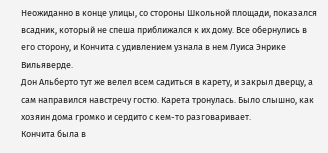Неожиданно в конце улицы, со стороны Школьной площади, показался всадник, который не спеша приближался к их дому. Все обернулись в его сторону, и Кончита с удивлением узнала в нем Луиса Энрике Вильяверде.
Дон Альберто тут же велел всем садиться в карету, и закрыл дверцу, а сам направился навстречу гостю. Карета тронулась. Было слышно, как хозяин дома громко и сердито с кем-то разговаривает.
Кончита была в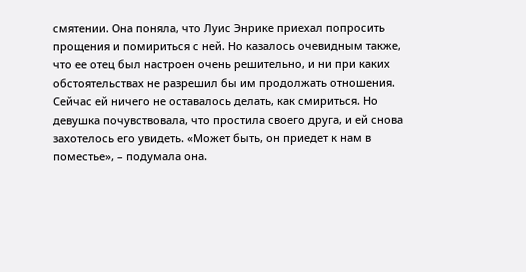смятении. Она поняла, что Луис Энрике приехал попросить прощения и помириться с ней. Но казалось очевидным также, что ее отец был настроен очень решительно, и ни при каких обстоятельствах не разрешил бы им продолжать отношения. Сейчас ей ничего не оставалось делать, как смириться. Но девушка почувствовала, что простила своего друга, и ей снова захотелось его увидеть. «Может быть, он приедет к нам в поместье», – подумала она.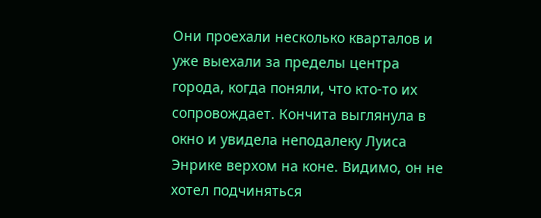Они проехали несколько кварталов и уже выехали за пределы центра города, когда поняли, что кто-то их сопровождает. Кончита выглянула в окно и увидела неподалеку Луиса Энрике верхом на коне. Видимо, он не хотел подчиняться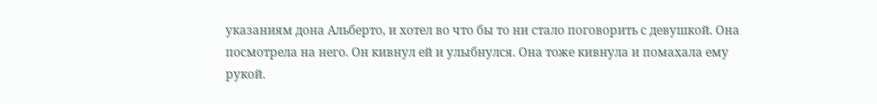указаниям дона Альберто, и хотел во что бы то ни стало поговорить с девушкой. Она посмотрела на него. Он кивнул ей и улыбнулся. Она тоже кивнула и помахала ему рукой.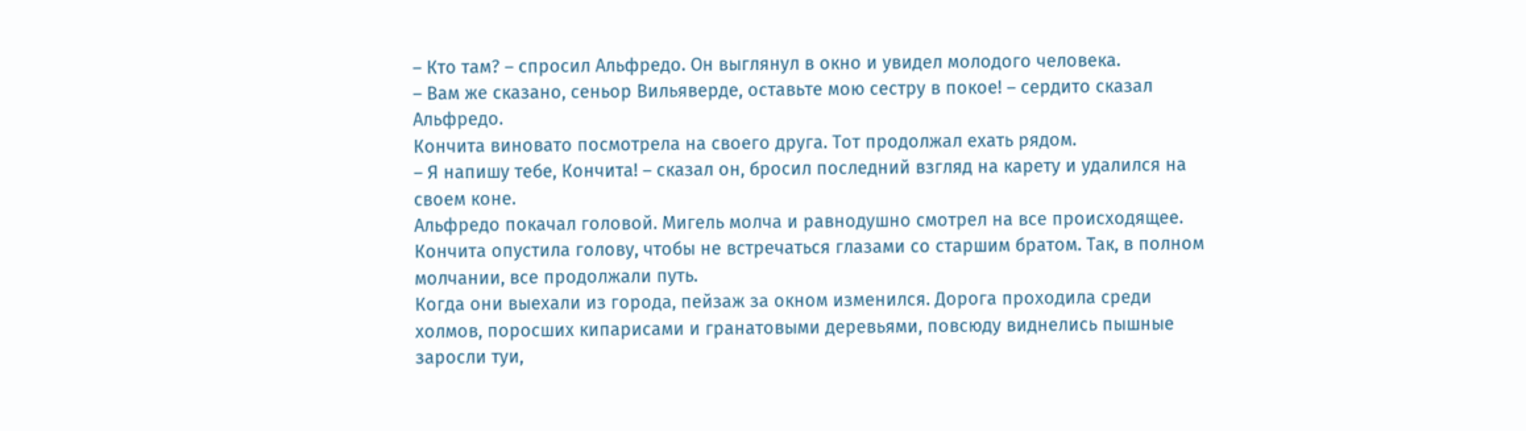– Кто там? – спросил Альфредо. Он выглянул в окно и увидел молодого человека.
– Вам же сказано, сеньор Вильяверде, оставьте мою сестру в покое! – сердито сказал Альфредо.
Кончита виновато посмотрела на своего друга. Тот продолжал ехать рядом.
– Я напишу тебе, Кончита! – сказал он, бросил последний взгляд на карету и удалился на своем коне.
Альфредо покачал головой. Мигель молча и равнодушно смотрел на все происходящее.
Кончита опустила голову, чтобы не встречаться глазами со старшим братом. Так, в полном молчании, все продолжали путь.
Когда они выехали из города, пейзаж за окном изменился. Дорога проходила среди холмов, поросших кипарисами и гранатовыми деревьями, повсюду виднелись пышные заросли туи,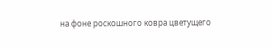на фоне роскошного ковра цветущего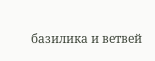базилика и ветвей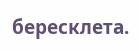бересклета.